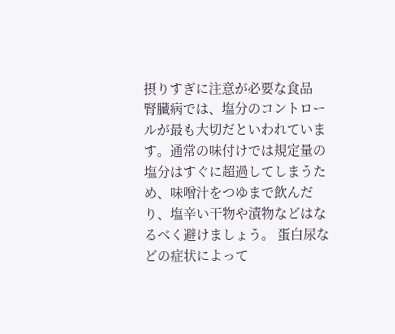摂りすぎに注意が必要な食品
腎臓病では、塩分のコントロールが最も大切だといわれています。通常の味付けでは規定量の塩分はすぐに超過してしまうため、味噌汁をつゆまで飲んだり、塩辛い干物や漬物などはなるべく避けましょう。 蛋白尿などの症状によって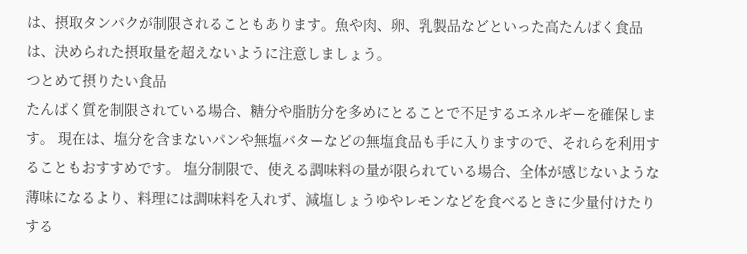は、摂取タンパクが制限されることもあります。魚や肉、卵、乳製品などといった高たんぱく食品は、決められた摂取量を超えないように注意しましょう。
つとめて摂りたい食品
たんぱく質を制限されている場合、糖分や脂肪分を多めにとることで不足するエネルギーを確保します。 現在は、塩分を含まないパンや無塩バターなどの無塩食品も手に入りますので、それらを利用することもおすすめです。 塩分制限で、使える調味料の量が限られている場合、全体が感じないような薄味になるより、料理には調味料を入れず、減塩しょうゆやレモンなどを食べるときに少量付けたりする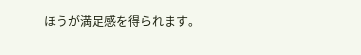ほうが満足感を得られます。